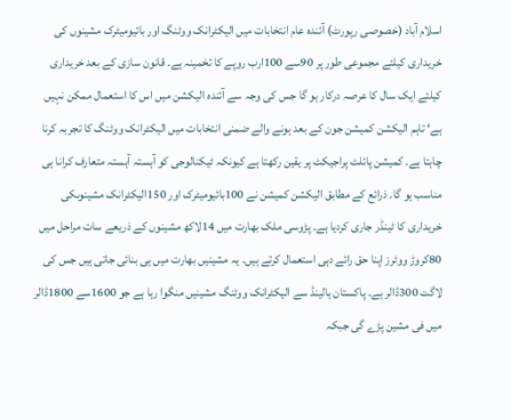اسلام آباد (خصوصی رپورٹ) آئندہ عام انتخابات میں الیکٹرانک ووٹنگ اور بائیومیٹرک مشینوں کی خریداری کیلئے مجموعی طور پر 90سے 100ارب روپے کا تخمینہ ہے۔ قانون سازی کے بعد خریداری کیلئے ایک سال کا عرصہ درکار ہو گا جس کی وجہ سے آئندہ الیکشن میں اس کا استعمال ممکن نہیں ہے‘ تاہم الیکشن کمیشن جون کے بعد ہونے والے ضمنی انتخابات میں الیکٹرانک ووٹنگ کا تجربہ کرنا چاہتا ہے۔ کمیشن پائلٹ پراجیکٹ پر یقین رکھتا ہے کیونکہ ٹیکنالوجی کو آہستہ آہستہ متعارف کرانا ہی مناسب ہو گا۔ ذرائع کے مطابق الیکشن کمیشن نے 100بائیومیٹرک اور 150الیکٹرانک مشینوںکی خریداری کا ٹینڈر جاری کردیا ہے۔ پڑوسی ملک بھارت میں 14لاکھ مشینوں کے ذریعے سات مراحل میں 80کروڑ ووٹرز اپنا حق رائے دہی استعمال کرتے ہیں۔ یہ مشینیں بھارت میں ہی بنائی جاتی ہیں جس کی لاگت 300ڈالر ہے۔ پاکستان ہالینڈ سے الیکٹرانک ووٹنگ مشینیں منگوا رہا ہے جو 1600سے 1800ڈالر میں فی مشین پڑے گی جبکہ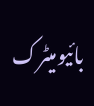بائیومیٹرک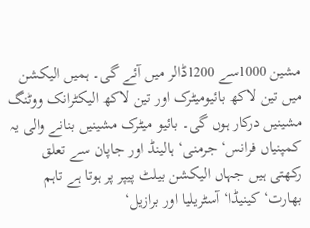مشین 1000سے 1200ڈالر میں آئے گی۔ ہمیں الیکشن میں تین لاکھ بائیومیٹرک اور تین لاکھ الیکٹرانک ووٹنگ مشینیں درکار ہوں گی۔ بائیو میٹرک مشینیں بنانے والی یہ کمپنیاں فرانس‘ جرمنی‘ ہالینڈ اور جاپان سے تعلق رکھتی ہیں جہاں الیکشن بیلٹ پیپر پر ہوتا ہے تاہم بھارت‘ کینیڈا‘ آسٹریلیا اور برازیل‘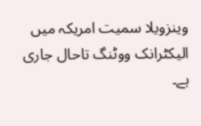وینزویلا سمیت امریکہ میں الیکٹرانک ووٹنگ تاحال جاری ہے۔